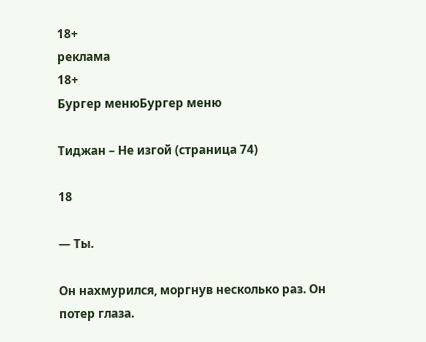18+
реклама
18+
Бургер менюБургер меню

Тиджан – Не изгой (страница 74)

18

— Ты.

Он нахмурился, моргнув несколько раз. Он потер глаза.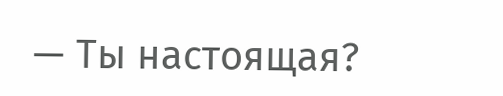— Ты настоящая?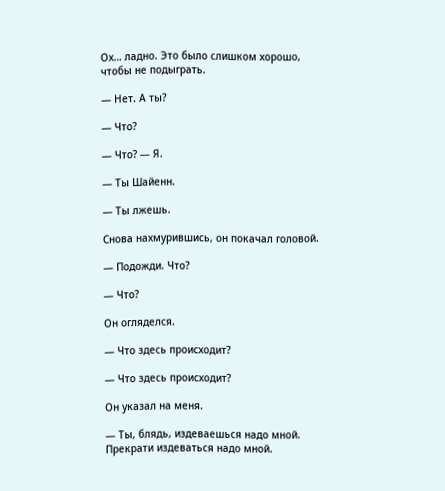Ох… ладно. Это было слишком хорошо, чтобы не подыграть.

— Нет. А ты?

— Что?

— Что? — Я.

— Ты Шайенн.

— Ты лжешь.

Снова нахмурившись, он покачал головой.

— Подожди. Что?

— Что?

Он огляделся.

— Что здесь происходит?

— Что здесь происходит?

Он указал на меня.

— Ты, блядь, издеваешься надо мной. Прекрати издеваться надо мной.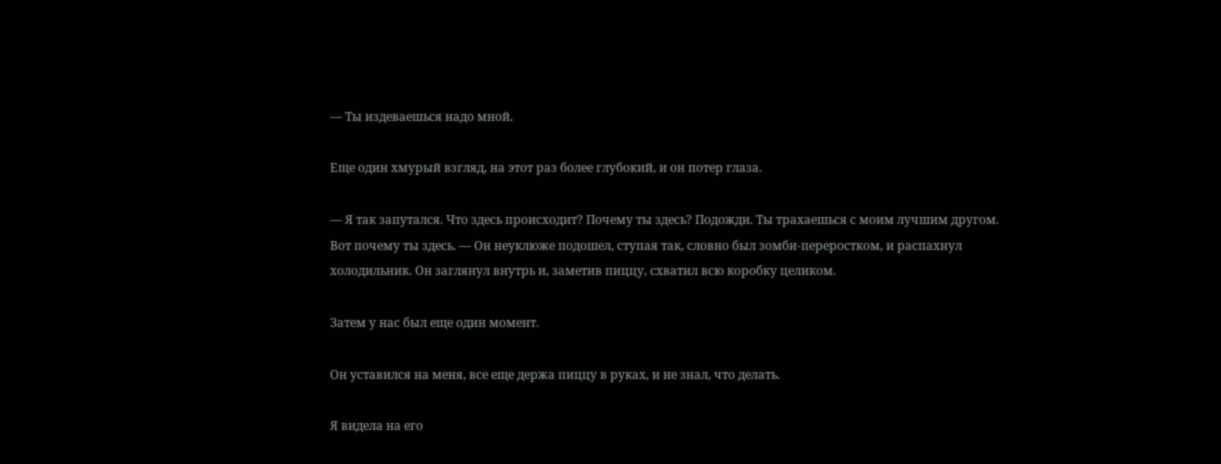— Ты издеваешься надо мной.

Еще один хмурый взгляд, на этот раз более глубокий, и он потер глаза.

— Я так запутался. Что здесь происходит? Почему ты здесь? Подожди. Ты трахаешься с моим лучшим другом. Вот почему ты здесь. — Он неуклюже подошел, ступая так, словно был зомби-переростком, и распахнул холодильник. Он заглянул внутрь и, заметив пиццу, схватил всю коробку целиком.

Затем у нас был еще один момент.

Он уставился на меня, все еще держа пиццу в руках, и не знал, что делать.

Я видела на его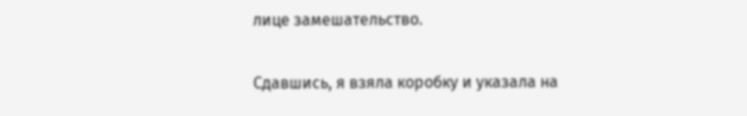лице замешательство.

Сдавшись, я взяла коробку и указала на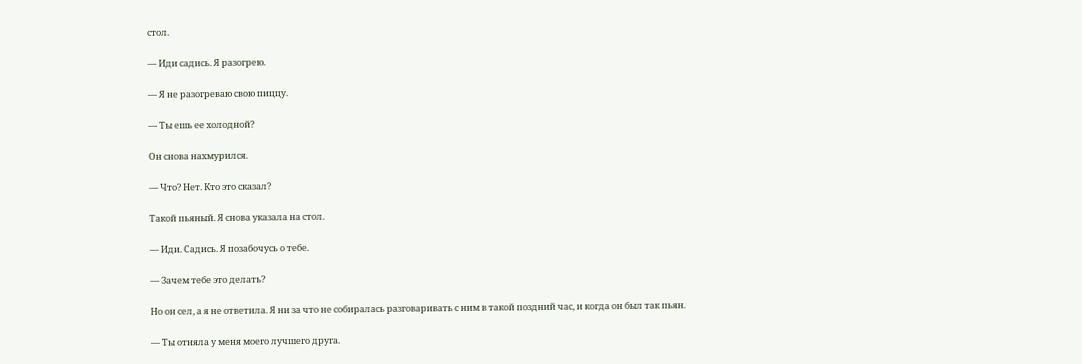стол.

— Иди садись. Я разогрею.

— Я не разогреваю свою пиццу.

— Ты ешь ее холодной?

Он снова нахмурился.

— Что? Нет. Кто это сказал?

Такой пьяный. Я снова указала на стол.

— Иди. Садись. Я позабочусь о тебе.

— Зачем тебе это делать?

Но он сел, а я не ответила. Я ни за что не собиралась разговаривать с ним в такой поздний час, и когда он был так пьян.

— Ты отняла у меня моего лучшего друга.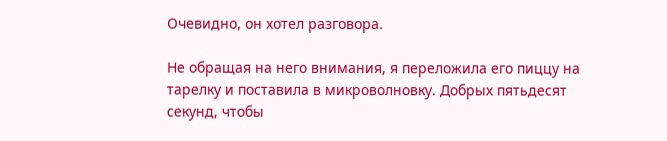Очевидно, он хотел разговора.

Не обращая на него внимания, я переложила его пиццу на тарелку и поставила в микроволновку. Добрых пятьдесят секунд, чтобы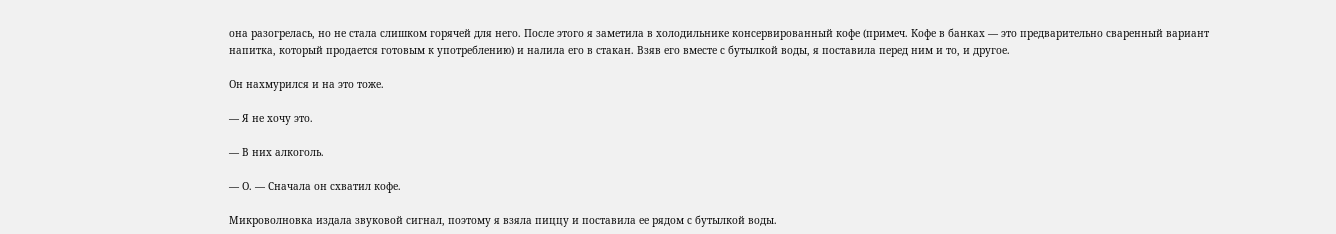она разогрелась, но не стала слишком горячей для него. После этого я заметила в холодильнике консервированный кофе (примеч. Кофе в банках — это предварительно сваренный вариант напитка, который продается готовым к употреблению) и налила его в стакан. Взяв его вместе с бутылкой воды, я поставила перед ним и то, и другое.

Он нахмурился и на это тоже.

— Я не хочу это.

— В них алкоголь.

— О. — Сначала он схватил кофе.

Микроволновка издала звуковой сигнал, поэтому я взяла пиццу и поставила ее рядом с бутылкой воды.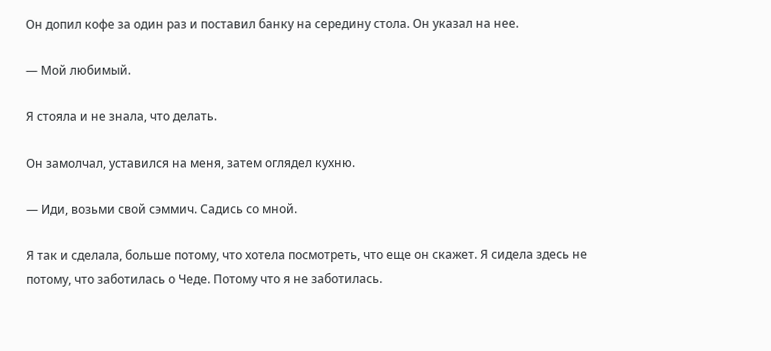Он допил кофе за один раз и поставил банку на середину стола. Он указал на нее.

— Мой любимый.

Я стояла и не знала, что делать.

Он замолчал, уставился на меня, затем оглядел кухню.

— Иди, возьми свой сэммич. Садись со мной.

Я так и сделала, больше потому, что хотела посмотреть, что еще он скажет. Я сидела здесь не потому, что заботилась о Чеде. Потому что я не заботилась.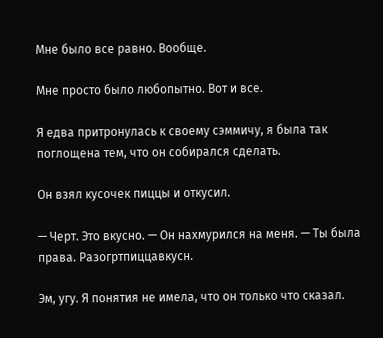Мне было все равно. Вообще.

Мне просто было любопытно. Вот и все.

Я едва притронулась к своему сэммичу, я была так поглощена тем, что он собирался сделать.

Он взял кусочек пиццы и откусил.

— Черт. Это вкусно. — Он нахмурился на меня. — Ты была права. Разогртпиццавкусн.

Эм, угу. Я понятия не имела, что он только что сказал.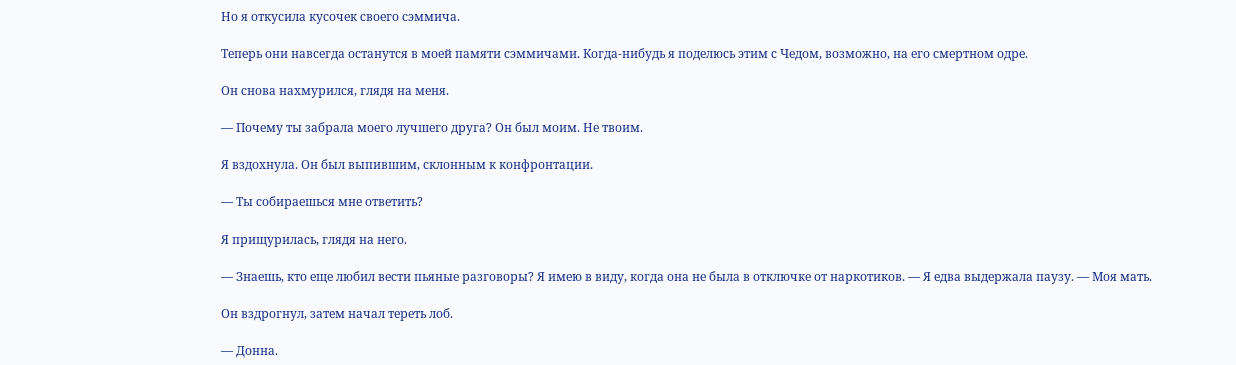Но я откусила кусочек своего сэммича.

Теперь они навсегда останутся в моей памяти сэммичами. Когда-нибудь я поделюсь этим с Чедом, возможно, на его смертном одре.

Он снова нахмурился, глядя на меня.

— Почему ты забрала моего лучшего друга? Он был моим. Не твоим.

Я вздохнула. Он был выпившим, склонным к конфронтации.

— Ты собираешься мне ответить?

Я прищурилась, глядя на него.

— Знаешь, кто еще любил вести пьяные разговоры? Я имею в виду, когда она не была в отключке от наркотиков. — Я едва выдержала паузу. — Моя мать.

Он вздрогнул, затем начал тереть лоб.

— Донна.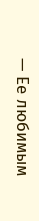— Ее любимым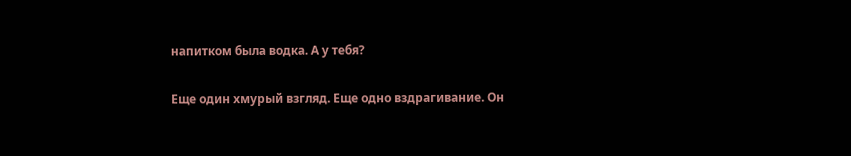напитком была водка. А у тебя?

Еще один хмурый взгляд. Еще одно вздрагивание. Он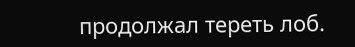продолжал тереть лоб.